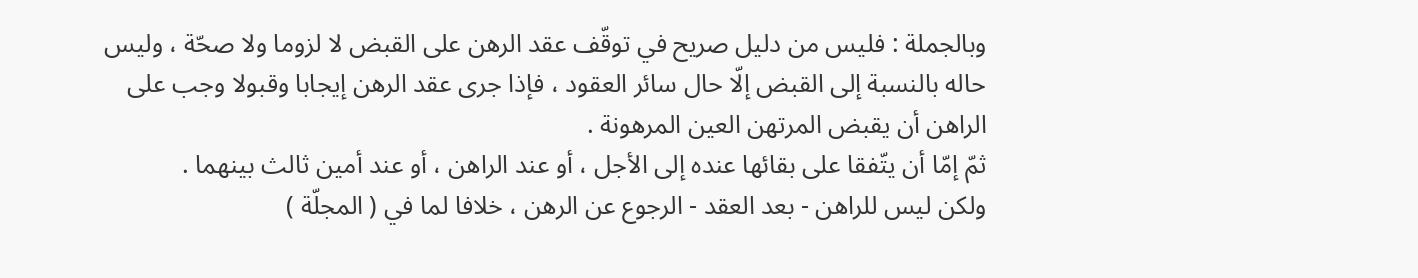وبالجملة : فليس من دليل صريح في توقّف عقد الرهن على القبض لا لزوما ولا صحّة ، وليس حاله بالنسبة إلى القبض إلّا حال سائر العقود ، فإذا جرى عقد الرهن إيجابا وقبولا وجب على الراهن أن يقبض المرتهن العين المرهونة .
ثمّ إمّا أن يتّفقا على بقائها عنده إلى الأجل ، أو عند الراهن ، أو عند أمين ثالث بينهما .
ولكن ليس للراهن - بعد العقد - الرجوع عن الرهن ، خلافا لما في ( المجلّة )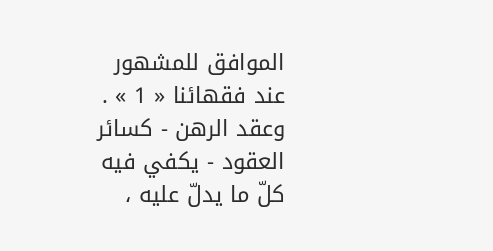الموافق للمشهور عند فقهائنا « 1 » .
وعقد الرهن - كسائر العقود - يكفي فيه كلّ ما يدلّ عليه ،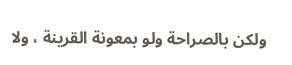ولكن بالصراحة ولو بمعونة القرينة ، ولا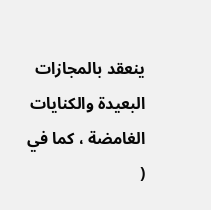ينعقد بالمجازات البعيدة والكنايات الغامضة ، كما في (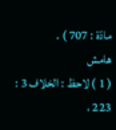مادّة : 707 ) .
هامش
( 1 ) لاحظ : الخلاف 3 : 223 ،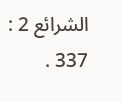الشرائع 2 : 337 .